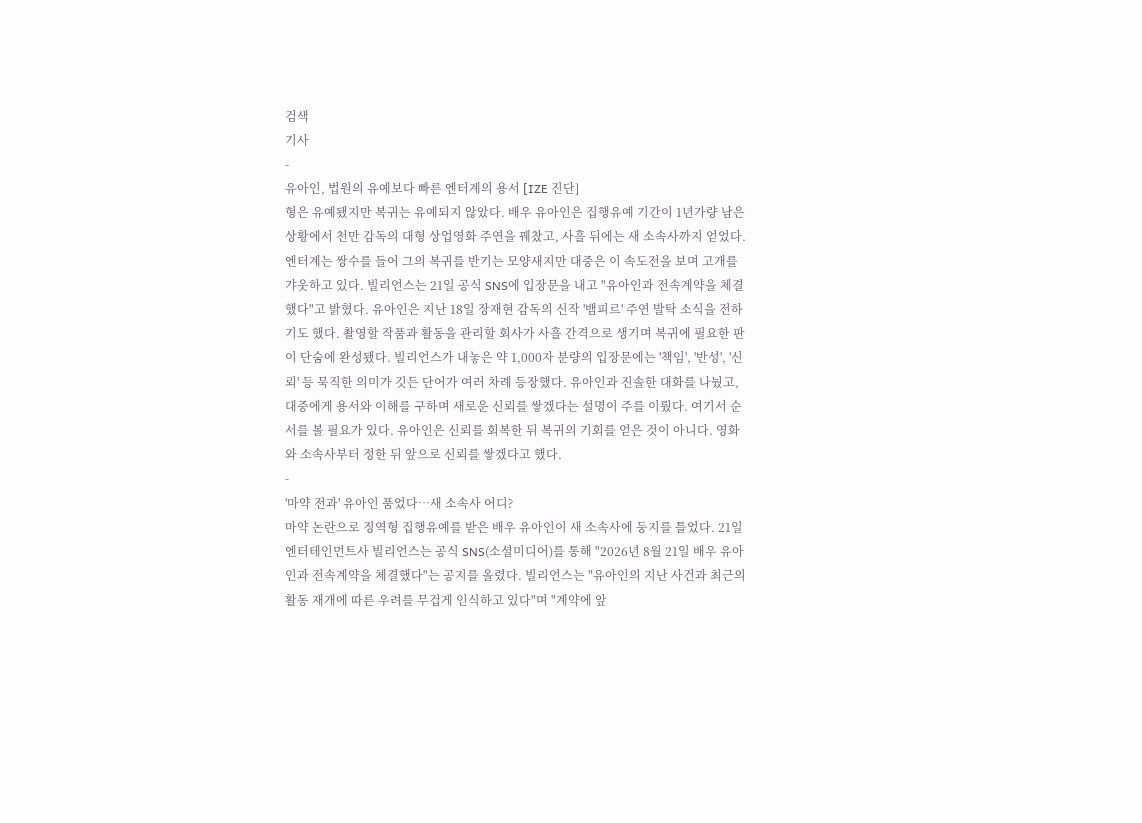검색
기사
-
유아인, 법원의 유예보다 빠른 엔터계의 용서 [IZE 진단]
형은 유예됐지만 복귀는 유예되지 않았다. 배우 유아인은 집행유예 기간이 1년가량 남은 상황에서 천만 감독의 대형 상업영화 주연을 꿰찼고, 사흘 뒤에는 새 소속사까지 얻었다. 엔터계는 쌍수를 들어 그의 복귀를 반기는 모양새지만 대중은 이 속도전을 보며 고개를 갸웃하고 있다. 빌리언스는 21일 공식 SNS에 입장문을 내고 "유아인과 전속계약을 체결했다"고 밝혔다. 유아인은 지난 18일 장재현 감독의 신작 '뱀피르' 주연 발탁 소식을 전하기도 했다. 촬영할 작품과 활동을 관리할 회사가 사흘 간격으로 생기며 복귀에 필요한 판이 단숨에 완성됐다. 빌리언스가 내놓은 약 1,000자 분량의 입장문에는 '책임', '반성', '신뢰' 등 묵직한 의미가 깃든 단어가 여러 차례 등장했다. 유아인과 진솔한 대화를 나눴고, 대중에게 용서와 이해를 구하며 새로운 신뢰를 쌓겠다는 설명이 주를 이뤘다. 여기서 순서를 볼 필요가 있다. 유아인은 신뢰를 회복한 뒤 복귀의 기회를 얻은 것이 아니다. 영화와 소속사부터 정한 뒤 앞으로 신뢰를 쌓겠다고 했다.
-
'마약 전과' 유아인 품었다…새 소속사 어디?
마약 논란으로 징역형 집행유예를 받은 배우 유아인이 새 소속사에 둥지를 틀었다. 21일 엔터테인먼트사 빌리언스는 공식 SNS(소셜미디어)를 통해 "2026년 8월 21일 배우 유아인과 전속계약을 체결했다"는 공지를 올렸다. 빌리언스는 "유아인의 지난 사건과 최근의 활동 재개에 따른 우려를 무겁게 인식하고 있다"며 "계약에 앞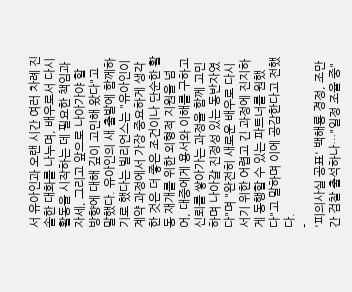서 유아인과 오랜 시간 여러 차례 진솔한 대화를 나누며, 배우로서 다시 활동을 시작하는 데 필요한 책임과 자세, 그리고 앞으로 나아가야 할 방향에 대해 깊이 고민해 왔다"고 말했다. 유아인의 새 출발에 함께하기로 했다는 빌리언스는 "유아인이 계약 과정에서 가장 중요하게 생각한 것은 더 좋은 조건이나 단순한 활동 재개를 위한 외형적 지원을 넘어, 대중에게 용서와 이해를 구하고 신뢰를 쌓아가는 과정을 함께 고민하며 나아갈 진정성 있는 동반자였다"며 "완전히 새로운 배우로 다시 서기 위한 어렵고 긴 과정에 진지하게 동행할 수 있는 파트너를 원했다"고 말하며 이에 공감한다고 전했다.
-
'피의사실 공표' 백해룡 경정, 조만간 검찰 출석하나…"일정 조율 중"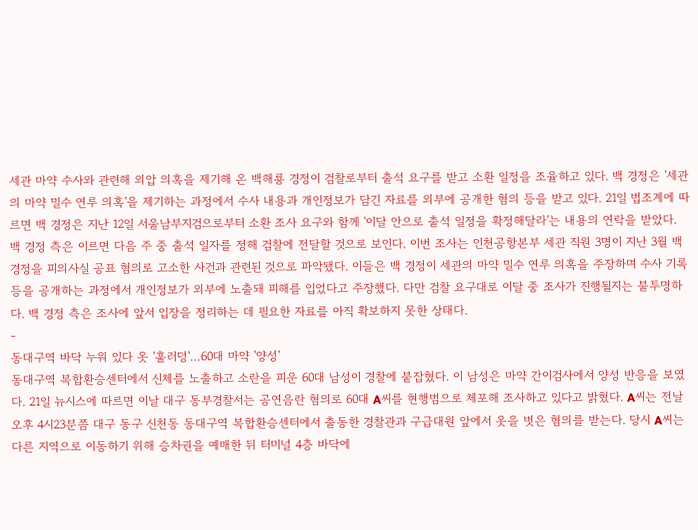세관 마약 수사와 관련해 외압 의혹을 제기해 온 백해룡 경정이 검찰로부터 출석 요구를 받고 소환 일정을 조율하고 있다. 백 경정은 '세관의 마약 밀수 연루 의혹'을 제기하는 과정에서 수사 내용과 개인정보가 담긴 자료를 외부에 공개한 혐의 등을 받고 있다. 21일 법조계에 따르면 백 경정은 지난 12일 서울남부지검으로부터 소환 조사 요구와 함께 '이달 안으로 출석 일정을 확정해달라'는 내용의 연락을 받았다. 백 경정 측은 이르면 다음 주 중 출석 일자를 정해 검찰에 전달할 것으로 보인다. 이번 조사는 인천공항본부 세관 직원 3명이 지난 3월 백 경정을 피의사실 공표 혐의로 고소한 사건과 관련된 것으로 파악됐다. 이들은 백 경정이 세관의 마약 밀수 연루 의혹을 주장하며 수사 기록 등을 공개하는 과정에서 개인정보가 외부에 노출돼 피해를 입었다고 주장했다. 다만 검찰 요구대로 이달 중 조사가 진행될지는 불투명하다. 백 경정 측은 조사에 앞서 입장을 정리하는 데 필요한 자료를 아직 확보하지 못한 상태다.
-
동대구역 바닥 누워 있다 옷 '훌러덩'…60대 마약 '양성'
동대구역 복합환승센터에서 신체를 노출하고 소란을 피운 60대 남성이 경찰에 붙잡혔다. 이 남성은 마약 간이검사에서 양성 반응을 보였다. 21일 뉴시스에 따르면 이날 대구 동부경찰서는 공연음란 혐의로 60대 A씨를 현행범으로 체포해 조사하고 있다고 밝혔다. A씨는 전날 오후 4시23분쯤 대구 동구 신천동 동대구역 복합환승센터에서 출동한 경찰관과 구급대원 앞에서 옷을 벗은 혐의를 받는다. 당시 A씨는 다른 지역으로 이동하기 위해 승차권을 예매한 뒤 터미널 4층 바닥에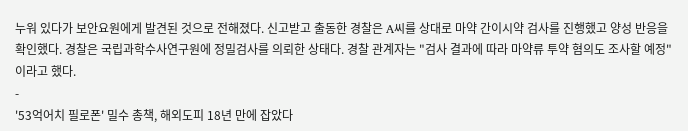누워 있다가 보안요원에게 발견된 것으로 전해졌다. 신고받고 출동한 경찰은 A씨를 상대로 마약 간이시약 검사를 진행했고 양성 반응을 확인했다. 경찰은 국립과학수사연구원에 정밀검사를 의뢰한 상태다. 경찰 관계자는 "검사 결과에 따라 마약류 투약 혐의도 조사할 예정"이라고 했다.
-
'53억어치 필로폰' 밀수 총책, 해외도피 18년 만에 잡았다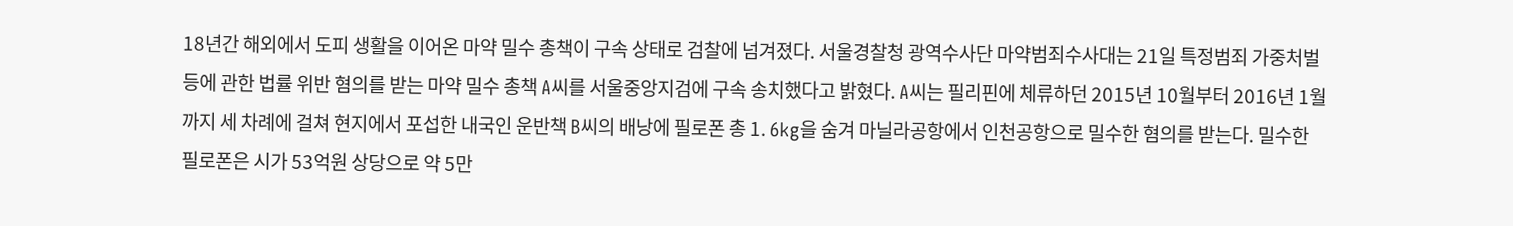18년간 해외에서 도피 생활을 이어온 마약 밀수 총책이 구속 상태로 검찰에 넘겨졌다. 서울경찰청 광역수사단 마약범죄수사대는 21일 특정범죄 가중처벌 등에 관한 법률 위반 혐의를 받는 마약 밀수 총책 A씨를 서울중앙지검에 구속 송치했다고 밝혔다. A씨는 필리핀에 체류하던 2015년 10월부터 2016년 1월까지 세 차례에 걸쳐 현지에서 포섭한 내국인 운반책 B씨의 배낭에 필로폰 총 1. 6kg을 숨겨 마닐라공항에서 인천공항으로 밀수한 혐의를 받는다. 밀수한 필로폰은 시가 53억원 상당으로 약 5만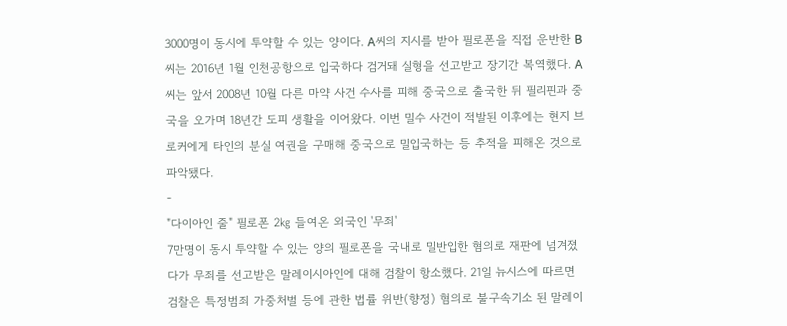3000명이 동시에 투약할 수 있는 양이다. A씨의 지시를 받아 필로폰을 직접 운반한 B씨는 2016년 1월 인천공항으로 입국하다 검거돼 실형을 선고받고 장기간 복역했다. A씨는 앞서 2008년 10월 다른 마약 사건 수사를 피해 중국으로 출국한 뒤 필리핀과 중국을 오가며 18년간 도피 생활을 이어왔다. 이번 밀수 사건이 적발된 이후에는 현지 브로커에게 타인의 분실 여권을 구매해 중국으로 밀입국하는 등 추적을 피해온 것으로 파악됐다.
-
"다이아인 줄" 필로폰 2㎏ 들여온 외국인 '무죄'
7만명이 동시 투약할 수 있는 양의 필로폰을 국내로 밀반입한 혐의로 재판에 넘겨졌다가 무죄를 선고받은 말레이시아인에 대해 검찰이 항소했다. 21일 뉴시스에 따르면 검찰은 특정범죄 가중처벌 등에 관한 법률 위반(향정) 혐의로 불구속기소 된 말레이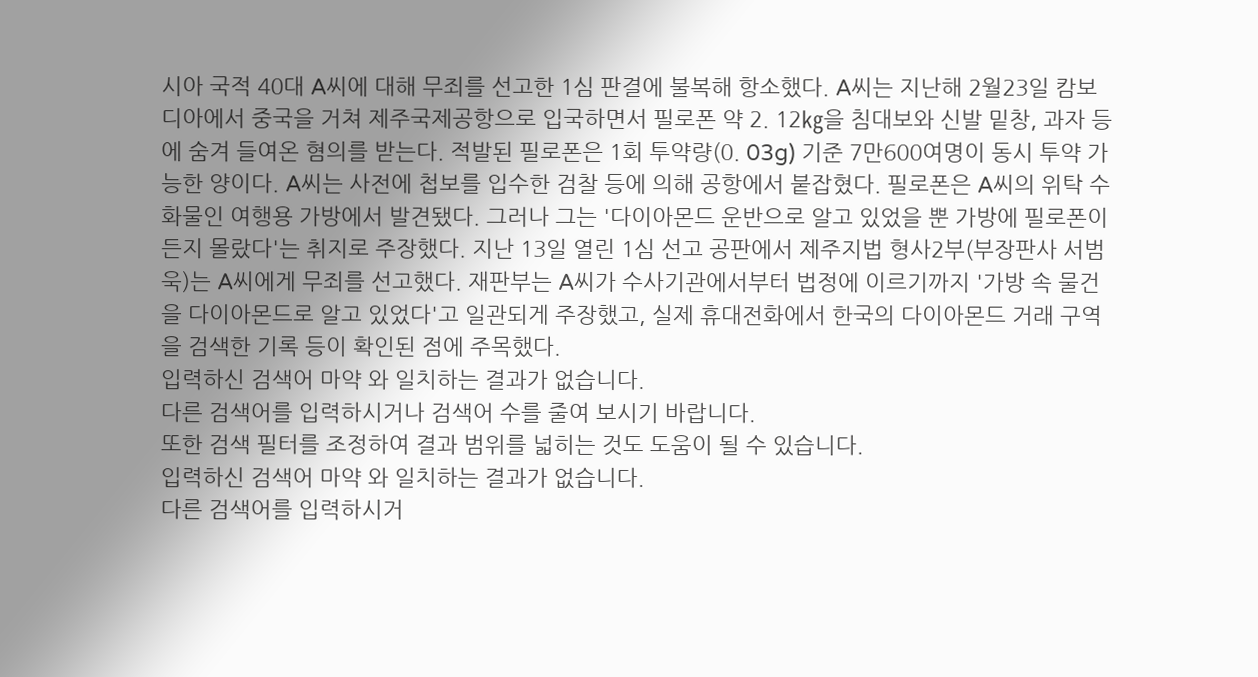시아 국적 40대 A씨에 대해 무죄를 선고한 1심 판결에 불복해 항소했다. A씨는 지난해 2월23일 캄보디아에서 중국을 거쳐 제주국제공항으로 입국하면서 필로폰 약 2. 12㎏을 침대보와 신발 밑창, 과자 등에 숨겨 들여온 혐의를 받는다. 적발된 필로폰은 1회 투약량(0. 03g) 기준 7만600여명이 동시 투약 가능한 양이다. A씨는 사전에 첩보를 입수한 검찰 등에 의해 공항에서 붙잡혔다. 필로폰은 A씨의 위탁 수화물인 여행용 가방에서 발견됐다. 그러나 그는 '다이아몬드 운반으로 알고 있었을 뿐 가방에 필로폰이 든지 몰랐다'는 취지로 주장했다. 지난 13일 열린 1심 선고 공판에서 제주지법 형사2부(부장판사 서범욱)는 A씨에게 무죄를 선고했다. 재판부는 A씨가 수사기관에서부터 법정에 이르기까지 '가방 속 물건을 다이아몬드로 알고 있었다'고 일관되게 주장했고, 실제 휴대전화에서 한국의 다이아몬드 거래 구역을 검색한 기록 등이 확인된 점에 주목했다.
입력하신 검색어 마약 와 일치하는 결과가 없습니다.
다른 검색어를 입력하시거나 검색어 수를 줄여 보시기 바랍니다.
또한 검색 필터를 조정하여 결과 범위를 넓히는 것도 도움이 될 수 있습니다.
입력하신 검색어 마약 와 일치하는 결과가 없습니다.
다른 검색어를 입력하시거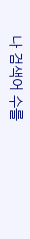나 검색어 수를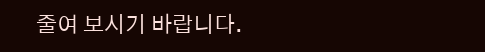줄여 보시기 바랍니다.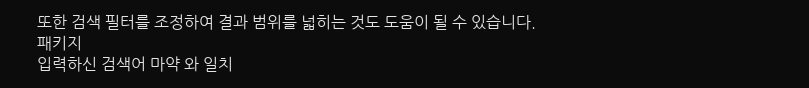또한 검색 필터를 조정하여 결과 범위를 넓히는 것도 도움이 될 수 있습니다.
패키지
입력하신 검색어 마약 와 일치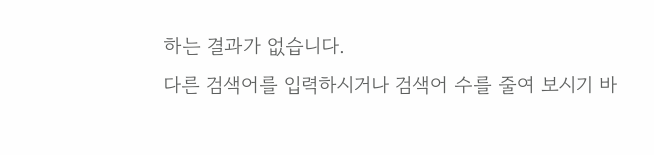하는 결과가 없습니다.
다른 검색어를 입력하시거나 검색어 수를 줄여 보시기 바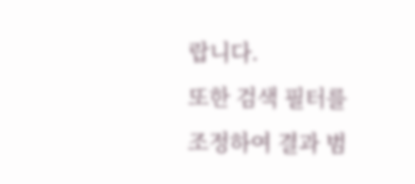랍니다.
또한 검색 필터를 조정하여 결과 범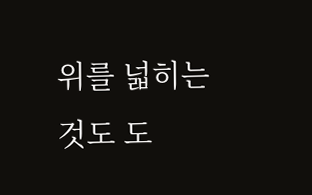위를 넓히는 것도 도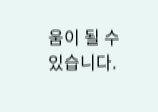움이 될 수 있습니다.